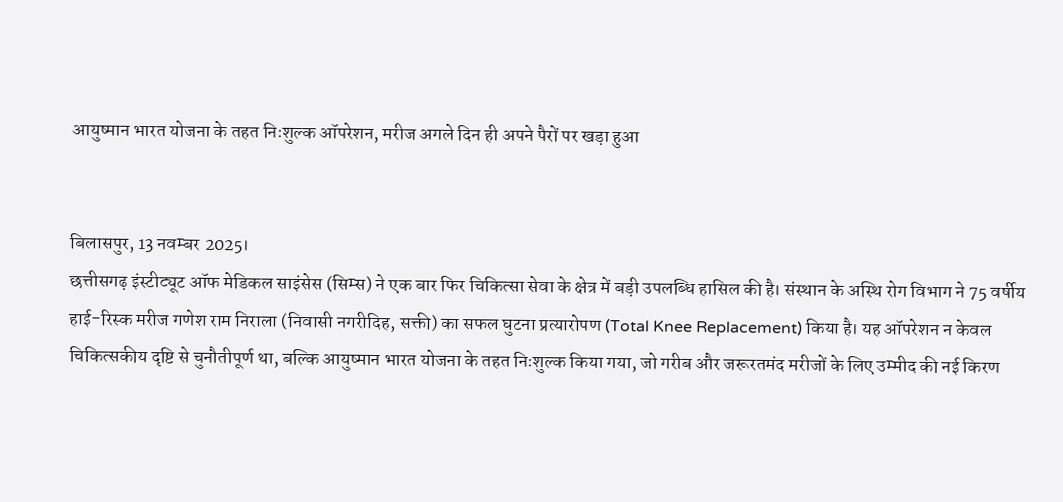आयुष्मान भारत योजना के तहत निःशुल्क ऑपरेशन, मरीज अगले दिन ही अपने पैरों पर खड़ा हुआ


बिलासपुर, 13 नवम्बर 2025।
छत्तीसगढ़ इंस्टीट्यूट ऑफ मेडिकल साइंसेस (सिम्स) ने एक बार फिर चिकित्सा सेवा के क्षेत्र में बड़ी उपलब्धि हासिल की है। संस्थान के अस्थि रोग विभाग ने 75 वर्षीय हाई-रिस्क मरीज गणेश राम निराला (निवासी नगरीदिह, सक्ती) का सफल घुटना प्रत्यारोपण (Total Knee Replacement) किया है। यह ऑपरेशन न केवल चिकित्सकीय दृष्टि से चुनौतीपूर्ण था, बल्कि आयुष्मान भारत योजना के तहत निःशुल्क किया गया, जो गरीब और जरूरतमंद मरीजों के लिए उम्मीद की नई किरण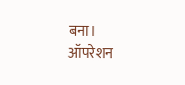बना।
ऑपरेशन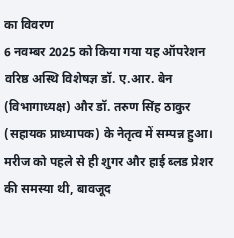का विवरण
6 नवम्बर 2025 को किया गया यह ऑपरेशन वरिष्ठ अस्थि विशेषज्ञ डॉ. ए.आर. बेन (विभागाध्यक्ष) और डॉ. तरुण सिंह ठाकुर (सहायक प्राध्यापक) के नेतृत्व में सम्पन्न हुआ। मरीज को पहले से ही शुगर और हाई ब्लड प्रेशर की समस्या थी, बावजूद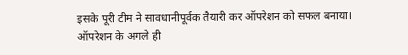इसके पूरी टीम ने सावधानीपूर्वक तैयारी कर ऑपरेशन को सफल बनाया।
ऑपरेशन के अगले ही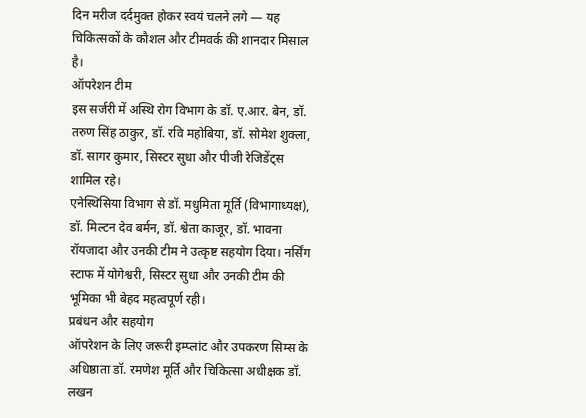दिन मरीज दर्दमुक्त होकर स्वयं चलने लगे — यह चिकित्सकों के कौशल और टीमवर्क की शानदार मिसाल है।
ऑपरेशन टीम
इस सर्जरी में अस्थि रोग विभाग के डॉ. ए.आर. बेन, डॉ. तरुण सिंह ठाकुर, डॉ. रवि महोबिया, डॉ. सोमेश शुक्ला, डॉ. सागर कुमार, सिस्टर सुधा और पीजी रेजिडेंट्स शामिल रहे।
एनेस्थिसिया विभाग से डॉ. मधुमिता मूर्ति (विभागाध्यक्ष), डॉ. मिल्टन देव बर्मन, डॉ. श्वेता काजूर, डॉ. भावना रॉयजादा और उनकी टीम ने उत्कृष्ट सहयोग दिया। नर्सिंग स्टाफ में योगेश्वरी, सिस्टर सुधा और उनकी टीम की भूमिका भी बेहद महत्वपूर्ण रही।
प्रबंधन और सहयोग
ऑपरेशन के लिए जरूरी इम्प्लांट और उपकरण सिम्स के अधिष्ठाता डॉ. रमणेश मूर्ति और चिकित्सा अधीक्षक डॉ. लखन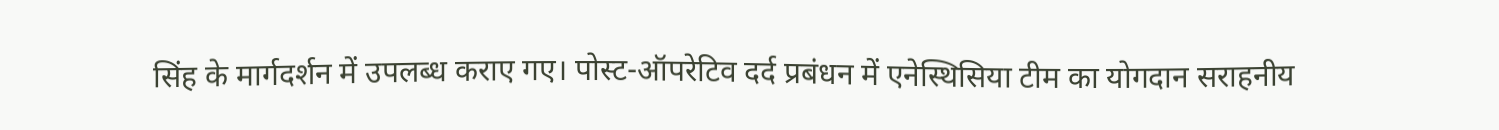सिंह के मार्गदर्शन में उपलब्ध कराए गए। पोस्ट-ऑपरेटिव दर्द प्रबंधन में एनेस्थिसिया टीम का योगदान सराहनीय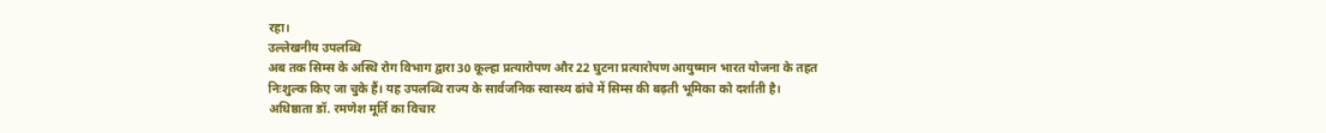रहा।
उल्लेखनीय उपलब्धि
अब तक सिम्स के अस्थि रोग विभाग द्वारा 30 कूल्हा प्रत्यारोपण और 22 घुटना प्रत्यारोपण आयुष्मान भारत योजना के तहत निःशुल्क किए जा चुके हैं। यह उपलब्धि राज्य के सार्वजनिक स्वास्थ्य ढांचे में सिम्स की बढ़ती भूमिका को दर्शाती है।
अधिष्ठाता डॉ. रमणेश मूर्ति का विचार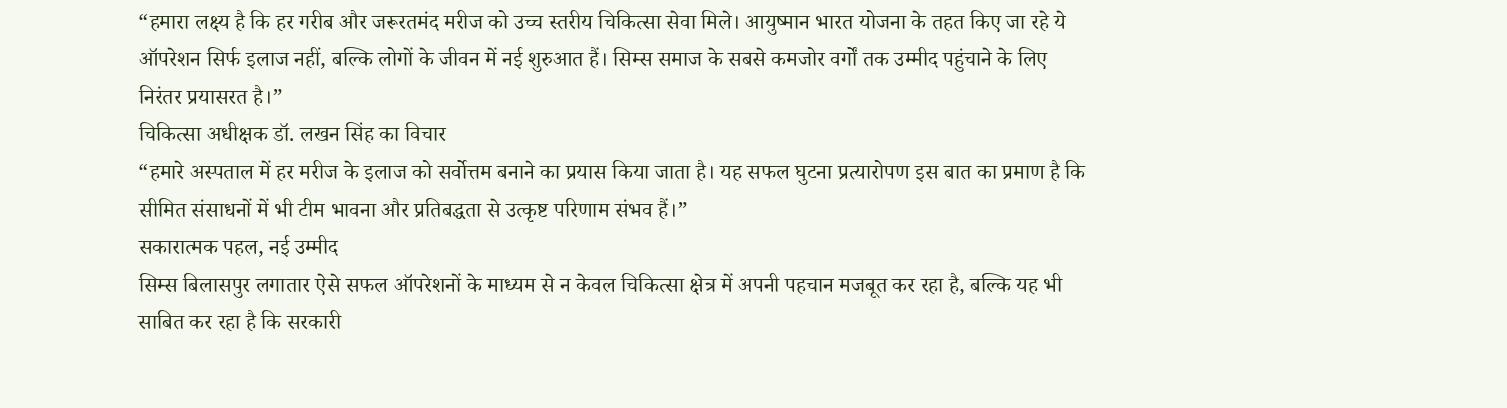“हमारा लक्ष्य है कि हर गरीब और जरूरतमंद मरीज को उच्च स्तरीय चिकित्सा सेवा मिले। आयुष्मान भारत योजना के तहत किए जा रहे ये ऑपरेशन सिर्फ इलाज नहीं, बल्कि लोगों के जीवन में नई शुरुआत हैं। सिम्स समाज के सबसे कमजोर वर्गों तक उम्मीद पहुंचाने के लिए निरंतर प्रयासरत है।”
चिकित्सा अधीक्षक डॉ. लखन सिंह का विचार
“हमारे अस्पताल में हर मरीज के इलाज को सर्वोत्तम बनाने का प्रयास किया जाता है। यह सफल घुटना प्रत्यारोपण इस बात का प्रमाण है कि सीमित संसाधनों में भी टीम भावना और प्रतिबद्धता से उत्कृष्ट परिणाम संभव हैं।”
सकारात्मक पहल, नई उम्मीद
सिम्स बिलासपुर लगातार ऐसे सफल ऑपरेशनों के माध्यम से न केवल चिकित्सा क्षेत्र में अपनी पहचान मजबूत कर रहा है, बल्कि यह भी साबित कर रहा है कि सरकारी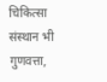चिकित्सा संस्थान भी गुणवत्ता,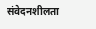संवेदनशीलता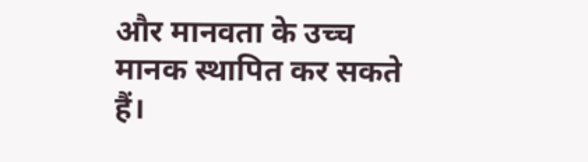और मानवता के उच्च मानक स्थापित कर सकते हैं।